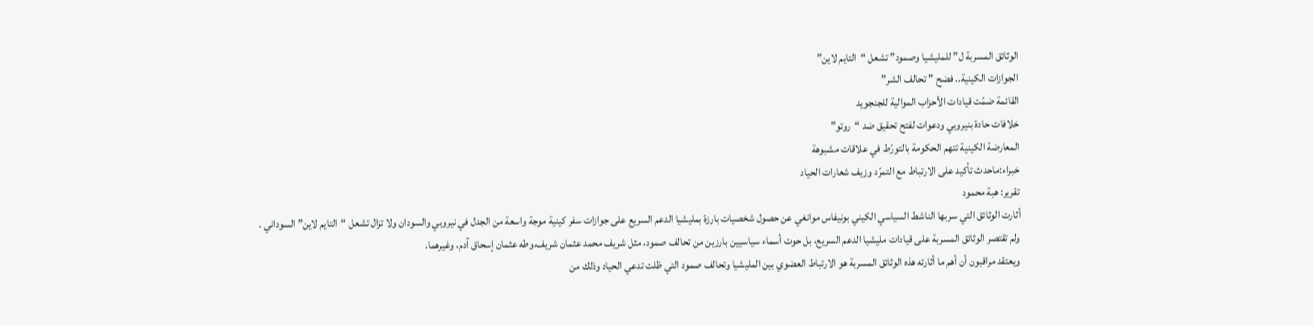الوثائق المسربة ل” للمليشيا وصمود” تشعل “التايم لاين”
الجوازات الكينية.. فضح ” تحالف الشر”
القائمة ضمّت قيادات الأحزاب الموالية للجنجويد
خلافات حادة بنيروبي ودعوات لفتح تحقيق ضد “روتو”
المعارضة الكينية تتهم الحكومة بالتورّط في علاقات مشبوهة
خبراء:ماحدث تأكيد على الارتباط مع التمرّد وزيف شعارات الحياد
تقرير: هبة محمود
أثارت الوثائق التي سربها الناشط السياسي الكيني بونيفاس موانغي عن حصول شخصيات بارزة بمليشيا الدعم السريع على جوازات سفر كينية موجة واسعة من الجدل في نيروبي والسودان ولا تزال تشعل “التايم لاين” السوداني .
ولم تقتصر الوثائق المسربة على قيادات مليشيا الدعم السريع، بل حوت أسماء سياسيين بارزين من تحالف صمود، مثل شريف محمد عثمان شريف،وطه عثمان إسحاق آدم، وغيرهما.
ويعتقد مراقبون أن أهم ما أثارته هذه الوثائق المسربة هو الارتباط العضوي بين المليشيا وتحالف صمود التي ظلت تدعي الحياد وذلك من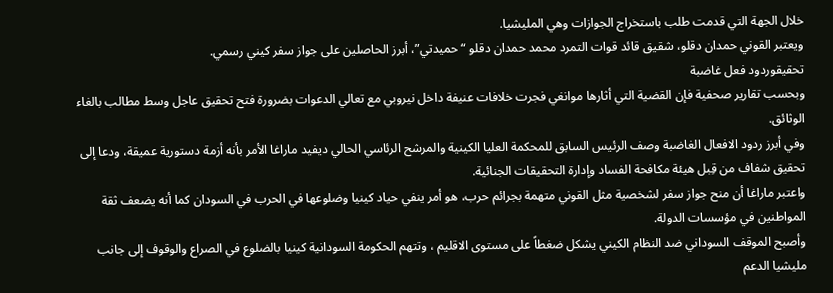خلال الجهة التي قدمت طلب باستخراج الجوازات وهي المليشيا.
ويعتبر القوني حمدان دقلو، شقيق قائد قوات التمرد محمد حمدان دقلو “حميدتي”، أبرز الحاصلين على جواز سفر كيني رسمي.
تحقيقوردود فعل غاضبة
وبحسب تقارير صحفية فإن القضية التي أثارها موانغي فجرت خلافات عنيفة داخل نيروبي مع تعالي الدعوات بضرورة فتح تحقيق عاجل وسط مطالب بالغاء الوثائق.
وفي أبرز ردود الافعال الغاضبة وصف الرئيس السابق للمحكمة العليا الكينية والمرشح الرئاسي الحالي ديفيد ماراغا الأمر بأنه أزمة دستورية عميقة، ودعا إلى تحقيق شفاف من قِبل هيئة مكافحة الفساد وإدارة التحقيقات الجنائية.
واعتبر ماراغا أن منح جواز سفر لشخصية مثل القوني متهمة بجرائم حرب، هو أمر ينفي حياد كينيا وضلوعها في الحرب في السودان كما أنه يضعف ثقة المواطنين في مؤسسات الدولة.
وأصبح الموقف السوداني ضد النظام الكيني يشكل ضغطاً على مستوى الاقليم ، وتتهم الحكومة السودانية كينيا بالضلوع في الصراع والوقوف إلى جانب مليشيا الدعم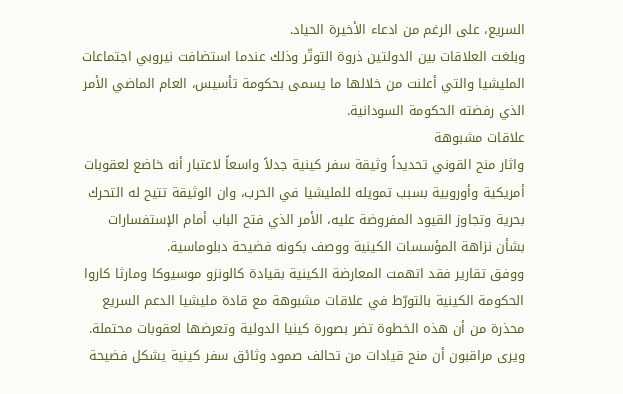السريع، على الرغم من ادعاء الأخيرة الحياد.
وبلغت العلاقات بين الدولتين ذروة التوتّر وذلك عندما استضافت نيروبي اجتماعات المليشيا والتي أعلنت من خلالها ما يسمى بحكومة تأسيس، العام الماضي الأمر الذي رفضته الحكومة السودانية.
علاقات مشبوهة
واثار منح القوني تحديداً وثيقة سفر كينية جدلاً واسعاً لاعتبار أنه خاضع لعقوبات أمريكية وأوروبية بسبب تمويله للمليشيا في الحرب، وان الوثيقة تتيح له التحرك بحرية وتجاوز القيود المفروضة عليه، الأمر الذي فتح الباب أمام الإستفسارات بشأن نزاهة المؤسسات الكينية ووصف بكونه فضيحة دبلوماسية.
ووفق تقارير فقد اتهمت المعارضة الكينية بقيادة كالونزو موسيوكا ومارثا كاروا الحكومة الكينية بالتورّط في علاقات مشبوهة مع قادة مليشيا الدعم السريع محذرة من أن هذه الخطوة تضر بصورة كينيا الدولية وتعرضها لعقوبات محتملة.
ويرى مراقبون أن منح قيادات من تحالف صمود وثائق سفر كينية يشكل فضيحة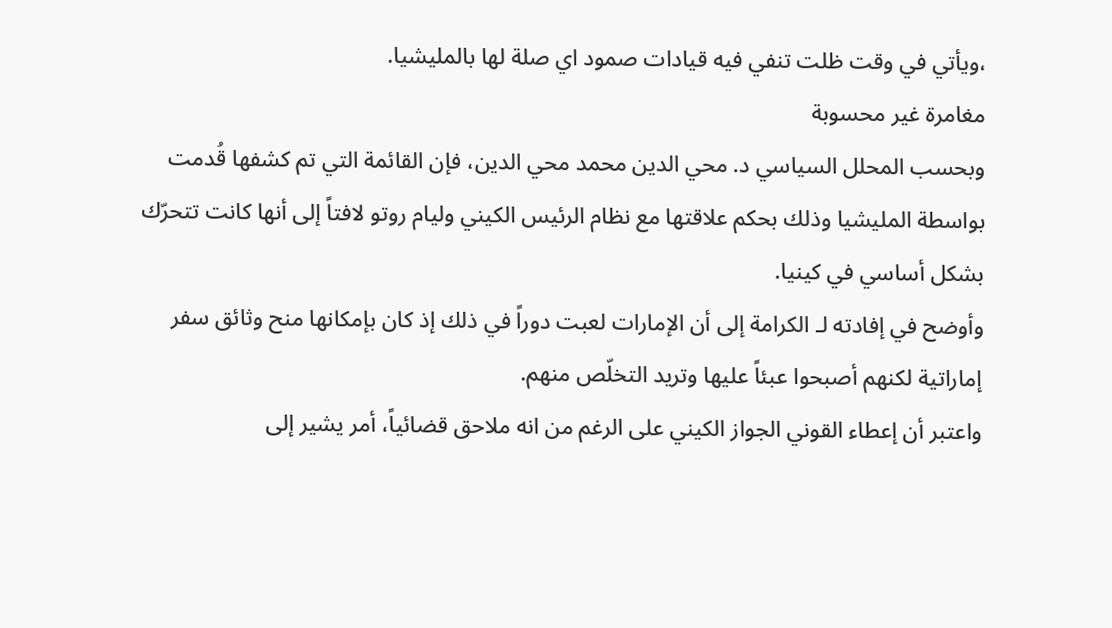،ويأتي في وقت ظلت تنفي فيه قيادات صمود اي صلة لها بالمليشيا.
مغامرة غير محسوبة
وبحسب المحلل السياسي د. محي الدين محمد محي الدين، فإن القائمة التي تم كشفها قُدمت بواسطة المليشيا وذلك بحكم علاقتها مع نظام الرئيس الكيني وليام روتو لافتاً إلى أنها كانت تتحرّك بشكل أساسي في كينيا.
وأوضح في إفادته لـ الكرامة إلى أن الإمارات لعبت دوراً في ذلك إذ كان بإمكانها منح وثائق سفر إماراتية لكنهم أصبحوا عبئاً عليها وتريد التخلّص منهم.
واعتبر أن إعطاء القوني الجواز الكيني على الرغم من انه ملاحق قضائياً، أمر يشير إلى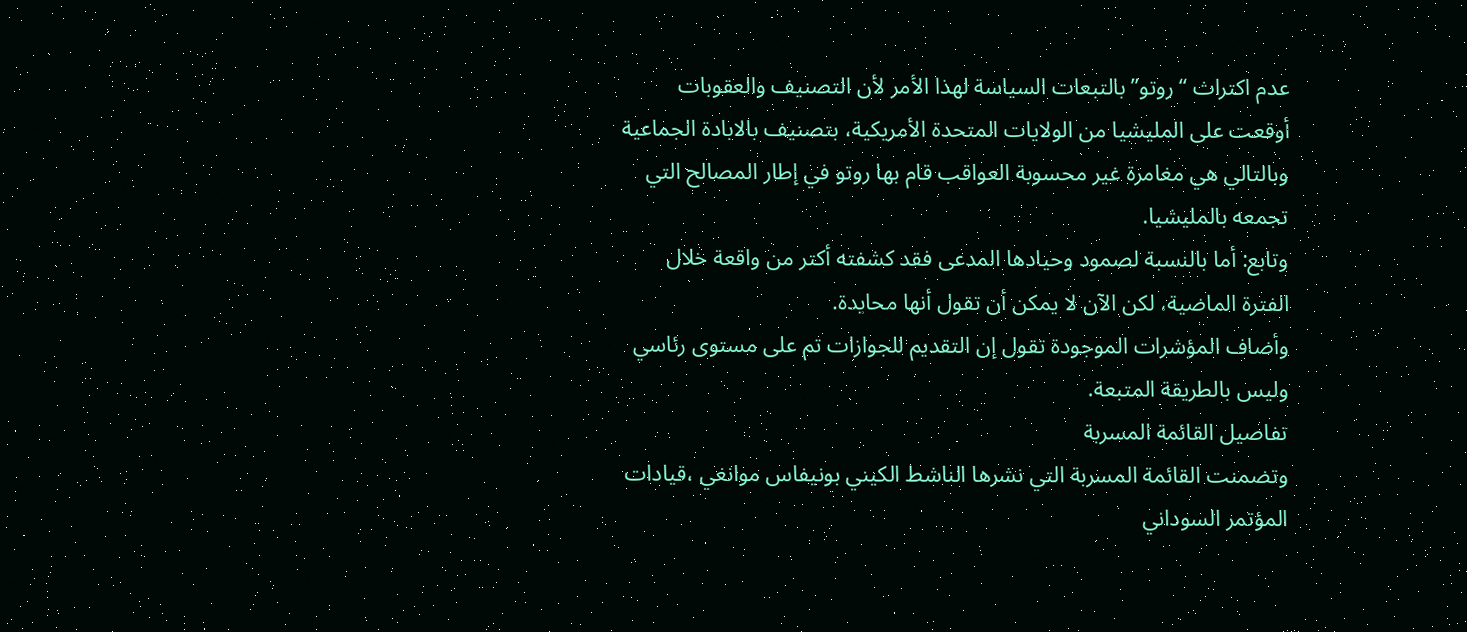عدم اكتراث “روتو” بالتبعات السياسة لهذا الأمر لأن التصنيف والعقوبات أوقعت على المليشيا من الولايات المتحدة الأمريكية، بتصنيف بالابادة الجماعية وبالتالي هي مغامرة غير محسوبة العواقب قام بها روتو في إطار المصالح التي تجمعه بالمليشيا.
وتابع: أما بالنسبة لصمود وحيادها المدعى فقد كشفته أكتر من واقعة خلال الفترة الماضية، لكن الآن لا يمكن أن تقول أنها محايدة.
وأضاف المؤشرات الموجودة تقول إن التقديم للجوازات تم على مستوى رئاسي وليس بالطريقة المتبعة.
تفاصيل القائمة المسربة
وتضمنت القائمة المسربة التي نشرها الناشط الكيني بونيفاس موانغي ،قيادات المؤتمر السوداني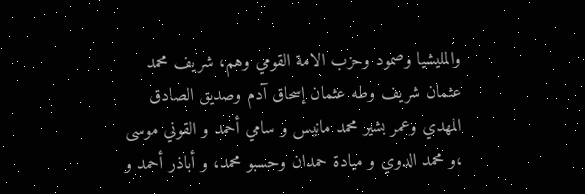والمليشيا وصمود وحزب الامة القومي وهم، شريف محمد عثمان شريف وطه عثمان إسحاق آدم وصديق الصادق المهدي وعمر بشير محمد مانيس و سامي أحمد و القوني موسى ،و محمد الدوي و ميادة حمدان وحسبو محمد، و أباذر أحمد و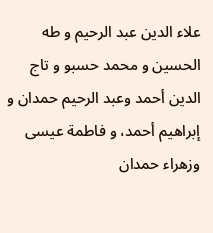علاء الدين عبد الرحيم و طه الحسين و محمد حسبو و تاج الدين أحمد وعبد الرحيم حمدان و إبراهيم أحمد، و فاطمة عيسى وزهراء حمدان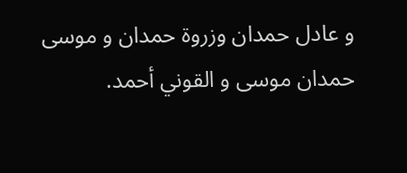و عادل حمدان وزروة حمدان و موسى حمدان موسى و القوني أحمد.